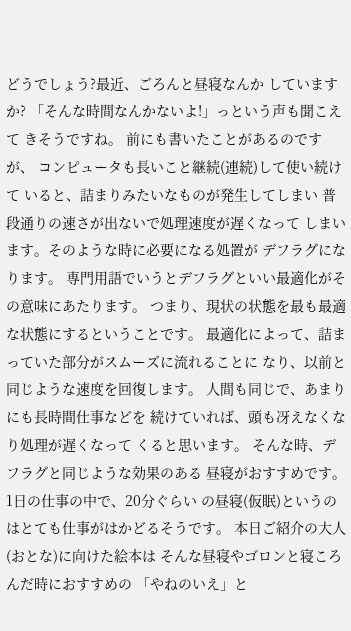どうでしょう?最近、ごろんと昼寝なんか していますか? 「そんな時間なんかないよ!」っという声も聞こえて きそうですね。 前にも書いたことがあるのですが、 コンピュータも長いこと継続(連続)して使い続けて いると、詰まりみたいなものが発生してしまい 普段通りの速さが出ないで処理速度が遅くなって しまいます。そのような時に必要になる処置が デフラグになります。 専門用語でいうとデフラグといい最適化がその意味にあたります。 つまり、現状の状態を最も最適な状態にするということです。 最適化によって、詰まっていた部分がスムーズに流れることに なり、以前と同じような速度を回復します。 人間も同じで、あまりにも長時間仕事などを 続けていれば、頭も冴えなくなり処理が遅くなって くると思います。 そんな時、デフラグと同じような効果のある 昼寝がおすすめです。1日の仕事の中で、20分ぐらい の昼寝(仮眠)というのはとても仕事がはかどるそうです。 本日ご紹介の大人(おとな)に向けた絵本は そんな昼寝やゴロンと寝ころんだ時におすすめの 「やねのいえ」と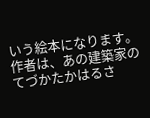いう絵本になります。 作者は、あの建築家の てづかたかはるさ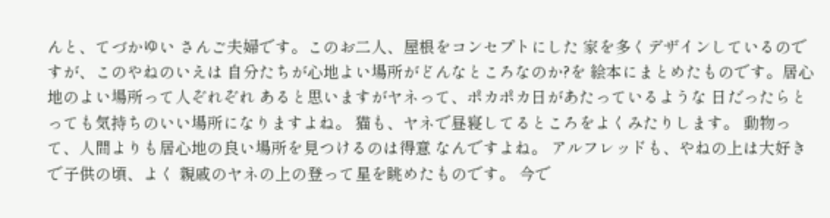んと、てづかゆい さんご夫婦です。このお二人、屋根をコンセプトにした 家を多くデザインしているのですが、このやねのいえは 自分たちが心地よい場所がどんなところなのか?を 絵本にまとめたものです。居心地のよい場所って人ぞれぞれ あると思いますがヤネって、ポカポカ日があたっているような 日だったらとっても気持ちのいい場所になりますよね。 猫も、ヤネで昼寝してるところをよくみたりします。 動物って、人間よりも居心地の良い場所を見つけるのは得意 なんですよね。 アルフレッドも、やねの上は大好きで子供の頃、よく 親戚のヤネの上の登って星を眺めたものです。 今で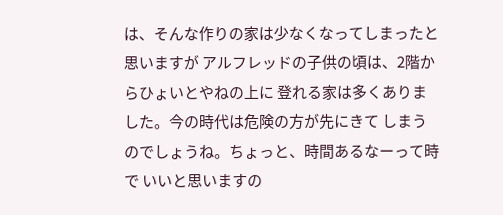は、そんな作りの家は少なくなってしまったと思いますが アルフレッドの子供の頃は、2階からひょいとやねの上に 登れる家は多くありました。今の時代は危険の方が先にきて しまうのでしょうね。ちょっと、時間あるなーって時で いいと思いますの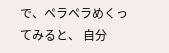で、ペラペラめくってみると、 自分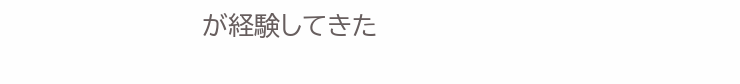が経験してきた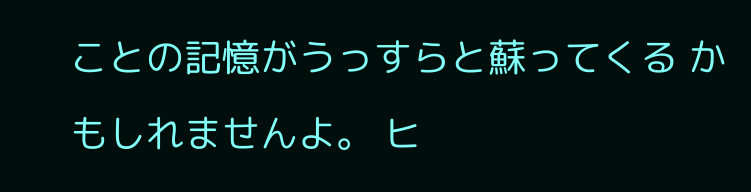ことの記憶がうっすらと蘇ってくる かもしれませんよ。 ヒ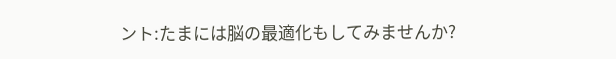ント:たまには脳の最適化もしてみませんか?